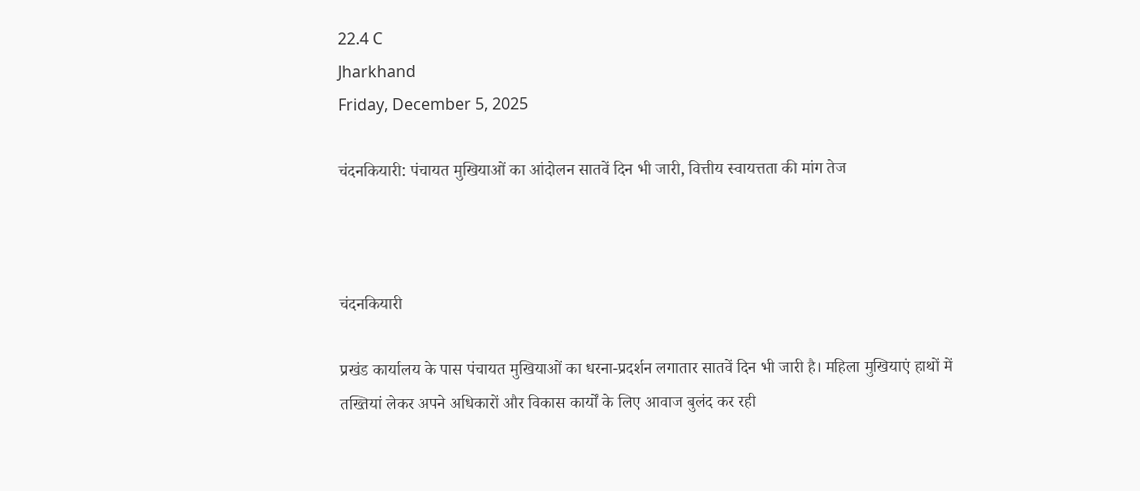22.4 C
Jharkhand
Friday, December 5, 2025

चंदनकियारी: पंचायत मुखियाओं का आंदोलन सातवें दिन भी जारी, वित्तीय स्वायत्तता की मांग तेज



चंदनकियारी

प्रखंड कार्यालय के पास पंचायत मुखियाओं का धरना-प्रदर्शन लगातार सातवें दिन भी जारी है। महिला मुखियाएं हाथों में तख्तियां लेकर अपने अधिकारों और विकास कार्यों के लिए आवाज बुलंद कर रही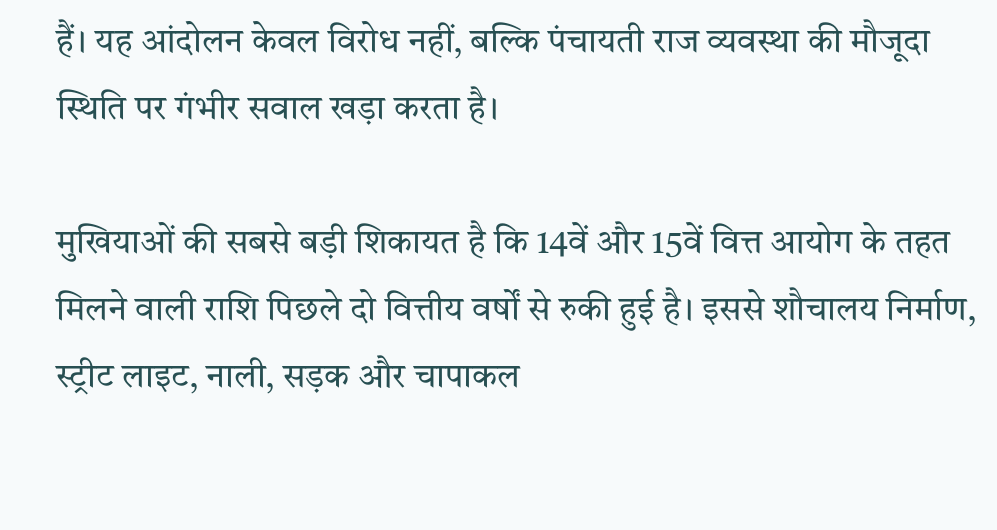हैं। यह आंदोलन केवल विरोध नहीं, बल्कि पंचायती राज व्यवस्था की मौजूदा स्थिति पर गंभीर सवाल खड़ा करता है।

मुखियाओं की सबसे बड़ी शिकायत है कि 14वें और 15वें वित्त आयोग के तहत मिलने वाली राशि पिछले दो वित्तीय वर्षों से रुकी हुई है। इससे शौचालय निर्माण, स्ट्रीट लाइट, नाली, सड़क और चापाकल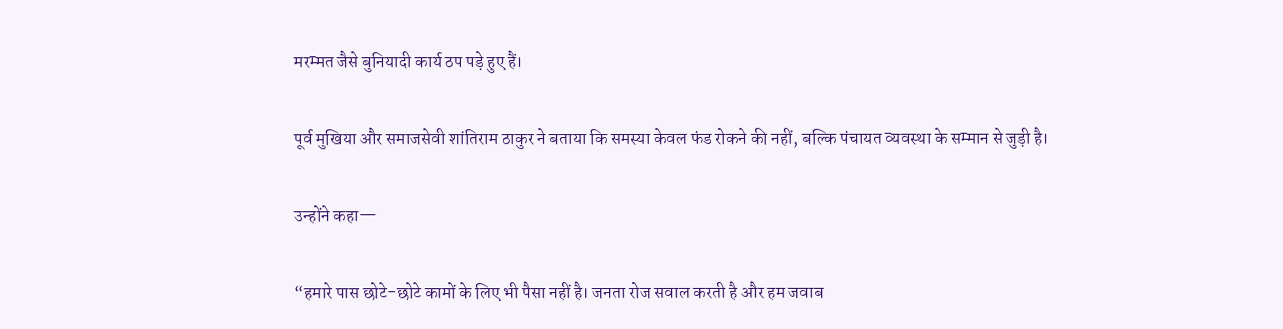मरम्मत जैसे बुनियादी कार्य ठप पड़े हुए हैं।

पूर्व मुखिया और समाजसेवी शांतिराम ठाकुर ने बताया कि समस्या केवल फंड रोकने की नहीं, बल्कि पंचायत व्यवस्था के सम्मान से जुड़ी है।

उन्होंने कहा—

“हमारे पास छोटे-छोटे कामों के लिए भी पैसा नहीं है। जनता रोज सवाल करती है और हम जवाब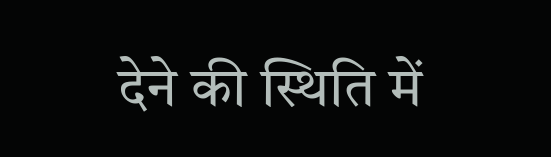देने की स्थिति में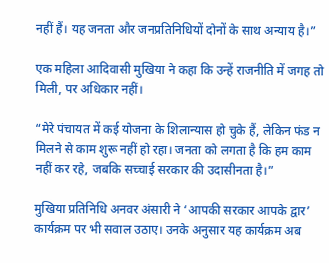नहीं हैं। यह जनता और जनप्रतिनिधियों दोनों के साथ अन्याय है।”

एक महिला आदिवासी मुखिया ने कहा कि उन्हें राजनीति में जगह तो मिली, पर अधिकार नहीं।

“मेरे पंचायत में कई योजना के शिलान्यास हो चुके हैं, लेकिन फंड न मिलने से काम शुरू नहीं हो रहा। जनता को लगता है कि हम काम नहीं कर रहे, जबकि सच्चाई सरकार की उदासीनता है।”

मुखिया प्रतिनिधि अनवर अंसारी ने ‘आपकी सरकार आपके द्वार’ कार्यक्रम पर भी सवाल उठाए। उनके अनुसार यह कार्यक्रम अब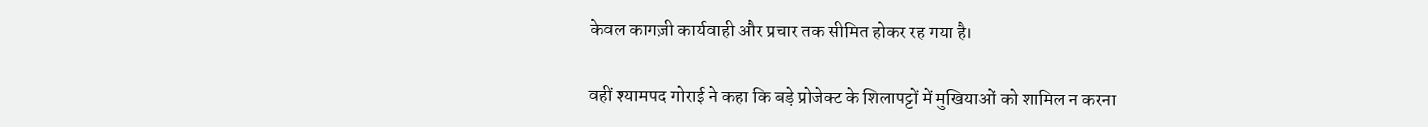केवल कागज़ी कार्यवाही और प्रचार तक सीमित होकर रह गया है।

वहीं श्यामपद गोराई ने कहा कि बड़े प्रोजेक्ट के शिलापट्टों में मुखियाओं को शामिल न करना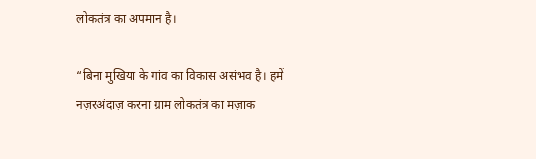लोकतंत्र का अपमान है।

“बिना मुखिया के गांव का विकास असंभव है। हमें नज़रअंदाज़ करना ग्राम लोकतंत्र का मज़ाक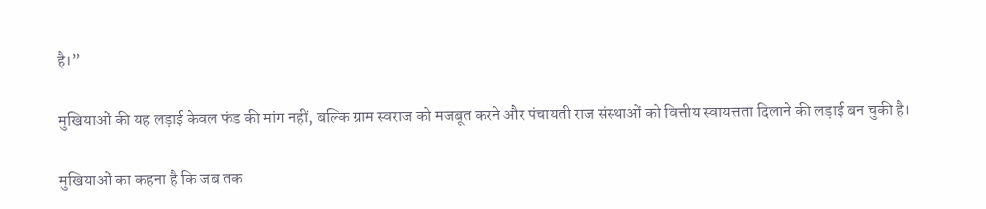है।”

मुखियाओं की यह लड़ाई केवल फंड की मांग नहीं, बल्कि ग्राम स्वराज को मजबूत करने और पंचायती राज संस्थाओं को वित्तीय स्वायत्तता दिलाने की लड़ाई बन चुकी है।

मुखियाओं का कहना है कि जब तक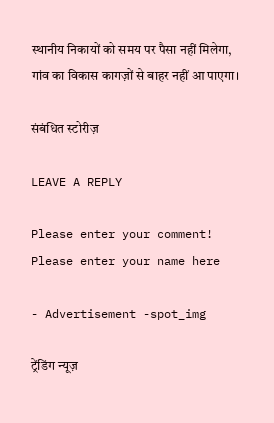स्थानीय निकायों को समय पर पैसा नहीं मिलेगा, गांव का विकास कागज़ों से बाहर नहीं आ पाएगा।

संबंधित स्टोरीज़

LEAVE A REPLY

Please enter your comment!
Please enter your name here

- Advertisement -spot_img

ट्रेंडिंग न्यूज़